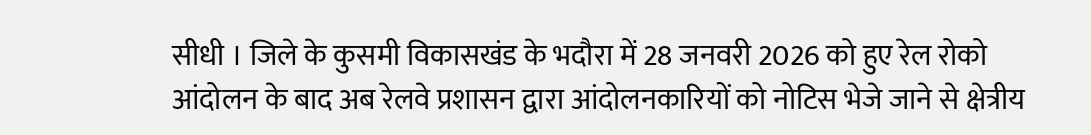सीधी । जिले के कुसमी विकासखंड के भदौरा में 28 जनवरी 2026 को हुए रेल रोको आंदोलन के बाद अब रेलवे प्रशासन द्वारा आंदोलनकारियों को नोटिस भेजे जाने से क्षेत्रीय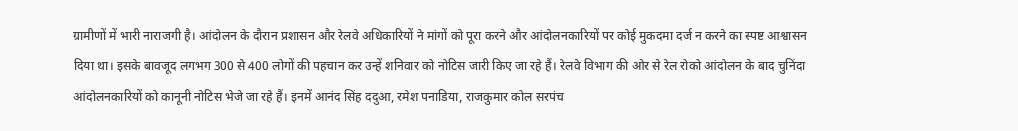ग्रामीणों में भारी नाराजगी है। आंदोलन के दौरान प्रशासन और रेलवे अधिकारियों ने मांगों को पूरा करने और आंदोलनकारियों पर कोई मुकदमा दर्ज न करने का स्पष्ट आश्वासन दिया था। इसके बावजूद लगभग 300 से 400 लोगों की पहचान कर उन्हें शनिवार को नोटिस जारी किए जा रहे हैं। रेलवे विभाग की ओर से रेल रोको आंदोलन के बाद चुनिंदा आंदोलनकारियों को कानूनी नोटिस भेजे जा रहे हैं। इनमें आनंद सिंह ददुआ, रमेश पनाडिया, राजकुमार कोल सरपंच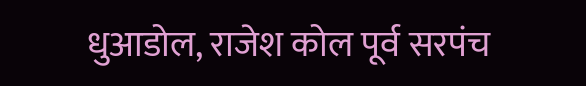धुआडोल, राजेश कोल पूर्व सरपंच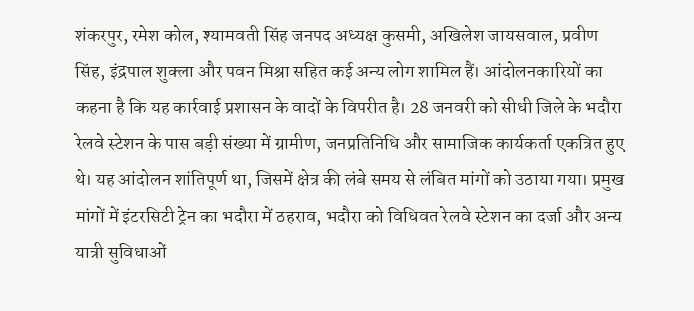शंकरपुर, रमेश कोल, श्यामवती सिंह जनपद अध्यक्ष कुसमी, अखिलेश जायसवाल, प्रवीण सिंह, इंद्रपाल शुक्ला और पवन मिश्रा सहित कई अन्य लोग शामिल हैं। आंदोलनकारियों का कहना है कि यह कार्रवाई प्रशासन के वादों के विपरीत है। 28 जनवरी को सीधी जिले के भदौरा रेलवे स्टेशन के पास बड़ी संख्या में ग्रामीण, जनप्रतिनिधि और सामाजिक कार्यकर्ता एकत्रित हुए थे। यह आंदोलन शांतिपूर्ण था, जिसमें क्षेत्र की लंबे समय से लंबित मांगों को उठाया गया। प्रमुख मांगों में इंटरसिटी ट्रेन का भदौरा में ठहराव, भदौरा को विधिवत रेलवे स्टेशन का दर्जा और अन्य यात्री सुविधाओं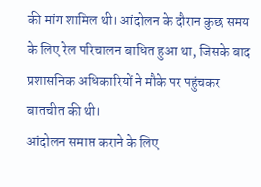की मांग शामिल थी। आंदोलन के दौरान कुछ समय के लिए रेल परिचालन बाधित हुआ था, जिसके बाद प्रशासनिक अधिकारियों ने मौके पर पहुंचकर बातचीत की थी।
आंदोलन समाप्त कराने के लिए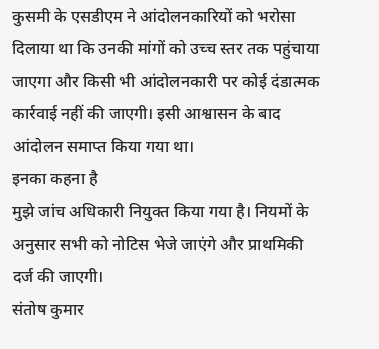कुसमी के एसडीएम ने आंदोलनकारियों को भरोसा दिलाया था कि उनकी मांगों को उच्च स्तर तक पहुंचाया जाएगा और किसी भी आंदोलनकारी पर कोई दंडात्मक कार्रवाई नहीं की जाएगी। इसी आश्वासन के बाद आंदोलन समाप्त किया गया था।
इनका कहना है
मुझे जांच अधिकारी नियुक्त किया गया है। नियमों के अनुसार सभी को नोटिस भेजे जाएंगे और प्राथमिकी दर्ज की जाएगी।
संतोष कुमार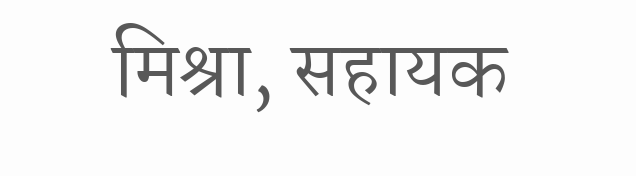मिश्रा, सहायक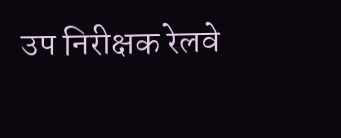उप निरीक्षक रेलवे